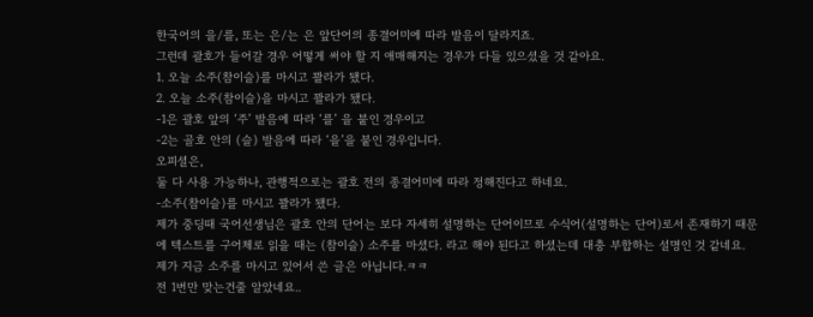한국어의 을/를, 또는 은/는 은 앞단어의 종결어미에 따라 발음이 달라지죠.
그런데 괄호가 들어갈 경우 어떻게 써야 할 지 애매해지는 경우가 다들 있으셨을 것 같아요.
1. 오늘 소주(참이슬)를 마시고 꽐라가 됐다.
2. 오늘 소주(참이슬)을 마시고 꽐라가 됐다.
-1은 괄호 앞의 ‘주’ 발음에 따라 ‘를’ 을 붙인 경우이고
-2는 골호 안의 (슬) 발음에 따라 ‘을’을 붙인 경우입니다.
오피셜은,
둘 다 사용 가능하나, 관행적으로는 괄호 전의 종결어미에 따라 정해진다고 하네요.
-소주(참이슬)를 마시고 꽐라가 됐다.
제가 중딩때 국어선생님은 괄호 안의 단어는 보다 자세히 설명하는 단어이므로 수식어(설명하는 단어)로서 존재하기 때문에 텍스트를 구어체로 읽을 때는 (참이슬) 소주를 마셨다. 라고 해야 된다고 하셨는데 대충 부합하는 설명인 것 같네요.
제가 지금 소주를 마시고 있어서 쓴 글은 아닙니다.ㅋㅋ
전 1번만 맞는건줄 알았네요..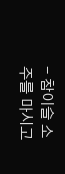- 참이슬 소주를 마시고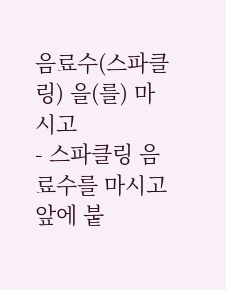음료수(스파클링) 을(를) 마시고
- 스파클링 음료수를 마시고
앞에 붙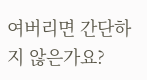여버리면 간단하지 않은가요?